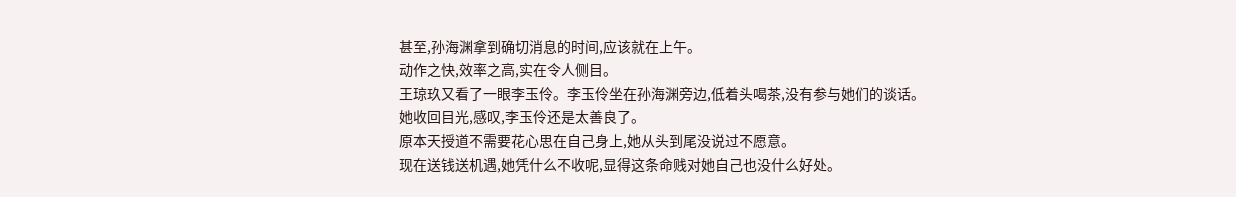甚至,孙海渊拿到确切消息的时间,应该就在上午。
动作之快,效率之高,实在令人侧目。
王琼玖又看了一眼李玉伶。李玉伶坐在孙海渊旁边,低着头喝茶,没有参与她们的谈话。
她收回目光,感叹,李玉伶还是太善良了。
原本天授道不需要花心思在自己身上,她从头到尾没说过不愿意。
现在送钱送机遇,她凭什么不收呢,显得这条命贱对她自己也没什么好处。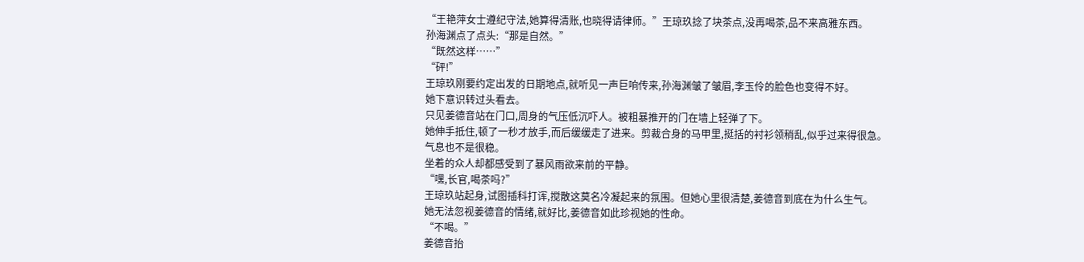“王艳萍女士遵纪守法,她算得清账,也晓得请律师。”王琼玖捻了块茶点,没再喝茶,品不来高雅东西。
孙海渊点了点头:“那是自然。”
“既然这样……”
“砰!”
王琼玖刚要约定出发的日期地点,就听见一声巨响传来,孙海渊皱了皱眉,李玉伶的脸色也变得不好。
她下意识转过头看去。
只见姜德音站在门口,周身的气压低沉吓人。被粗暴推开的门在墙上轻弹了下。
她伸手抵住,顿了一秒才放手,而后缓缓走了进来。剪裁合身的马甲里,挺括的衬衫领稍乱,似乎过来得很急。
气息也不是很稳。
坐着的众人却都感受到了暴风雨欲来前的平静。
“嘿,长官,喝茶吗?”
王琼玖站起身,试图插科打诨,搅散这莫名冷凝起来的氛围。但她心里很清楚,姜德音到底在为什么生气。
她无法忽视姜德音的情绪,就好比,姜德音如此珍视她的性命。
“不喝。”
姜德音抬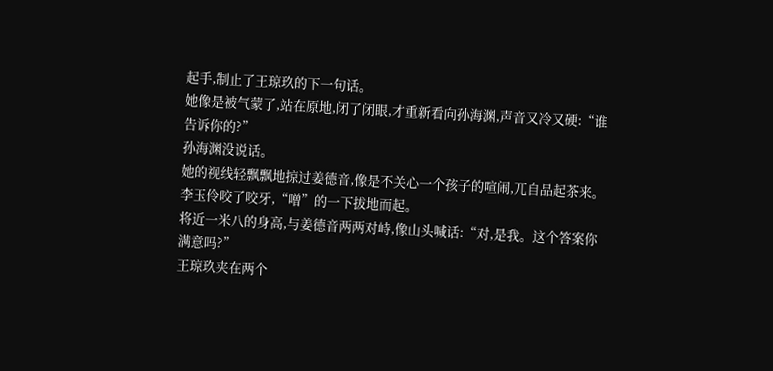起手,制止了王琼玖的下一句话。
她像是被气蒙了,站在原地,闭了闭眼,才重新看向孙海渊,声音又冷又硬:“谁告诉你的?”
孙海渊没说话。
她的视线轻飘飘地掠过姜德音,像是不关心一个孩子的喧闹,兀自品起茶来。
李玉伶咬了咬牙,“噌”的一下拔地而起。
将近一米八的身高,与姜德音两两对峙,像山头喊话:“对,是我。这个答案你满意吗?”
王琼玖夹在两个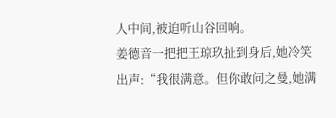人中间,被迫听山谷回响。
姜德音一把把王琼玖扯到身后,她冷笑出声:“我很满意。但你敢问之曼,她满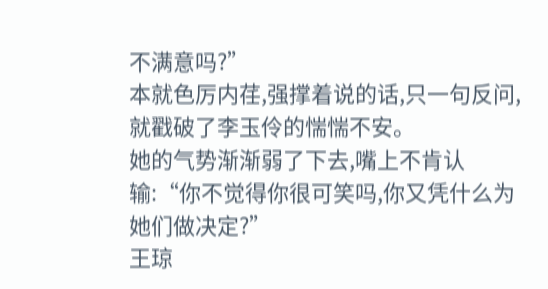不满意吗?”
本就色厉内荏,强撑着说的话,只一句反问,就戳破了李玉伶的惴惴不安。
她的气势渐渐弱了下去,嘴上不肯认输:“你不觉得你很可笑吗,你又凭什么为她们做决定?”
王琼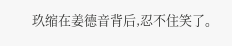玖缩在姜德音背后,忍不住笑了。